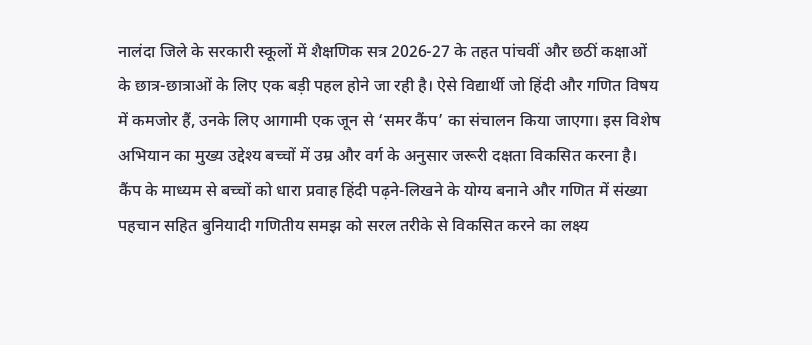नालंदा जिले के सरकारी स्कूलों में शैक्षणिक सत्र 2026-27 के तहत पांचवीं और छठीं कक्षाओं के छात्र-छात्राओं के लिए एक बड़ी पहल होने जा रही है। ऐसे विद्यार्थी जो हिंदी और गणित विषय में कमजोर हैं, उनके लिए आगामी एक जून से ‘समर कैंप’ का संचालन किया जाएगा। इस विशेष अभियान का मुख्य उद्देश्य बच्चों में उम्र और वर्ग के अनुसार जरूरी दक्षता विकसित करना है। कैंप के माध्यम से बच्चों को धारा प्रवाह हिंदी पढ़ने-लिखने के योग्य बनाने और गणित में संख्या पहचान सहित बुनियादी गणितीय समझ को सरल तरीके से विकसित करने का लक्ष्य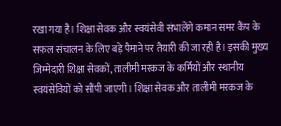रखा गया है। शिक्षा सेवक और स्वयंसेवी संभालेंगे कमान समर कैंप के सफल संचालन के लिए बड़े पैमाने पर तैयारी की जा रही है। इसकी मुख्य जिम्मेदारी शिक्षा सेवकों, तालीमी मरकज के कर्मियों और स्थानीय स्वयंसेवियों को सौंपी जाएगी। शिक्षा सेवक और तालीमी मरकज के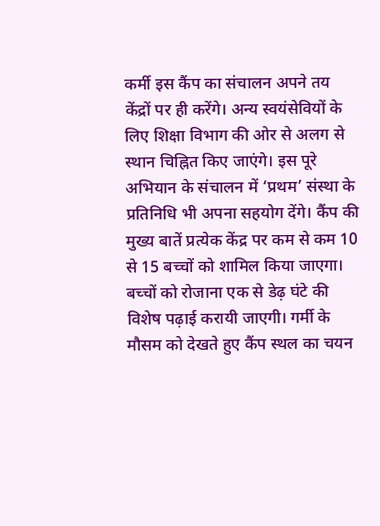कर्मी इस कैंप का संचालन अपने तय केंद्रों पर ही करेंगे। अन्य स्वयंसेवियों के लिए शिक्षा विभाग की ओर से अलग से स्थान चिह्नित किए जाएंगे। इस पूरे अभियान के संचालन में ‘प्रथम’ संस्था के प्रतिनिधि भी अपना सहयोग देंगे। कैंप की मुख्य बातें प्रत्येक केंद्र पर कम से कम 10 से 15 बच्चों को शामिल किया जाएगा। बच्चों को रोजाना एक से डेढ़ घंटे की विशेष पढ़ाई करायी जाएगी। गर्मी के मौसम को देखते हुए कैंप स्थल का चयन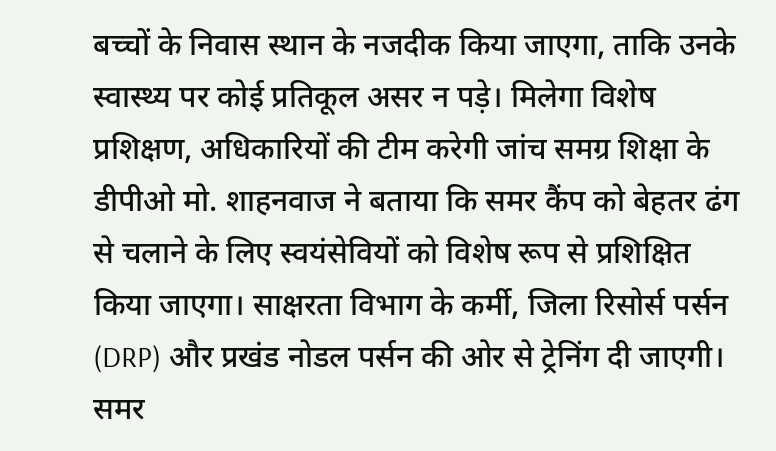बच्चों के निवास स्थान के नजदीक किया जाएगा, ताकि उनके स्वास्थ्य पर कोई प्रतिकूल असर न पड़े। मिलेगा विशेष प्रशिक्षण, अधिकारियों की टीम करेगी जांच समग्र शिक्षा के डीपीओ मो. शाहनवाज ने बताया कि समर कैंप को बेहतर ढंग से चलाने के लिए स्वयंसेवियों को विशेष रूप से प्रशिक्षित किया जाएगा। साक्षरता विभाग के कर्मी, जिला रिसोर्स पर्सन (DRP) और प्रखंड नोडल पर्सन की ओर से ट्रेनिंग दी जाएगी। समर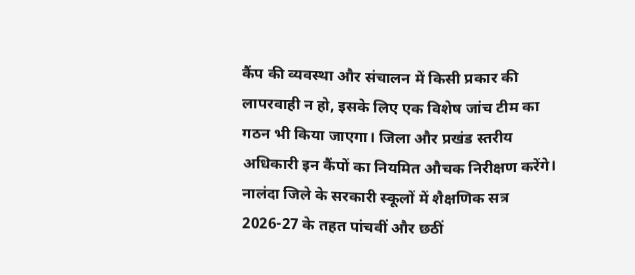कैंप की व्यवस्था और संचालन में किसी प्रकार की लापरवाही न हो, इसके लिए एक विशेष जांच टीम का गठन भी किया जाएगा। जिला और प्रखंड स्तरीय अधिकारी इन कैंपों का नियमित औचक निरीक्षण करेंगे। नालंदा जिले के सरकारी स्कूलों में शैक्षणिक सत्र 2026-27 के तहत पांचवीं और छठीं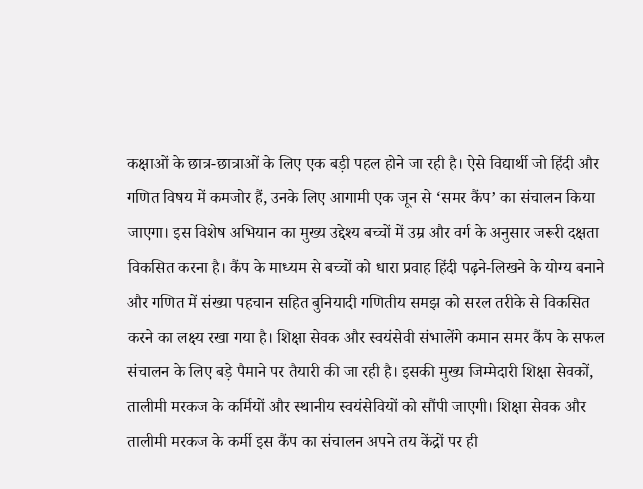कक्षाओं के छात्र-छात्राओं के लिए एक बड़ी पहल होने जा रही है। ऐसे विद्यार्थी जो हिंदी और गणित विषय में कमजोर हैं, उनके लिए आगामी एक जून से ‘समर कैंप’ का संचालन किया जाएगा। इस विशेष अभियान का मुख्य उद्देश्य बच्चों में उम्र और वर्ग के अनुसार जरूरी दक्षता विकसित करना है। कैंप के माध्यम से बच्चों को धारा प्रवाह हिंदी पढ़ने-लिखने के योग्य बनाने और गणित में संख्या पहचान सहित बुनियादी गणितीय समझ को सरल तरीके से विकसित करने का लक्ष्य रखा गया है। शिक्षा सेवक और स्वयंसेवी संभालेंगे कमान समर कैंप के सफल संचालन के लिए बड़े पैमाने पर तैयारी की जा रही है। इसकी मुख्य जिम्मेदारी शिक्षा सेवकों, तालीमी मरकज के कर्मियों और स्थानीय स्वयंसेवियों को सौंपी जाएगी। शिक्षा सेवक और तालीमी मरकज के कर्मी इस कैंप का संचालन अपने तय केंद्रों पर ही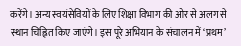करेंगे। अन्य स्वयंसेवियों के लिए शिक्षा विभाग की ओर से अलग से स्थान चिह्नित किए जाएंगे। इस पूरे अभियान के संचालन में ‘प्रथम’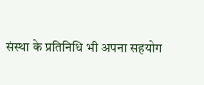संस्था के प्रतिनिधि भी अपना सहयोग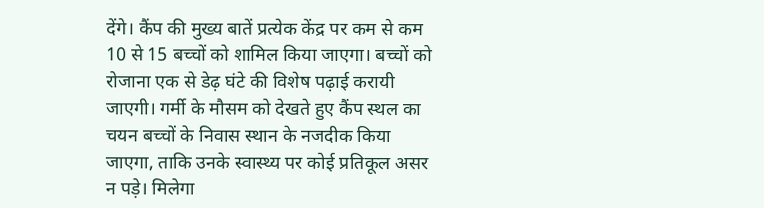देंगे। कैंप की मुख्य बातें प्रत्येक केंद्र पर कम से कम 10 से 15 बच्चों को शामिल किया जाएगा। बच्चों को रोजाना एक से डेढ़ घंटे की विशेष पढ़ाई करायी जाएगी। गर्मी के मौसम को देखते हुए कैंप स्थल का चयन बच्चों के निवास स्थान के नजदीक किया जाएगा, ताकि उनके स्वास्थ्य पर कोई प्रतिकूल असर न पड़े। मिलेगा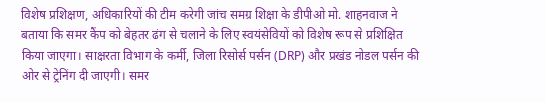विशेष प्रशिक्षण, अधिकारियों की टीम करेगी जांच समग्र शिक्षा के डीपीओ मो. शाहनवाज ने बताया कि समर कैंप को बेहतर ढंग से चलाने के लिए स्वयंसेवियों को विशेष रूप से प्रशिक्षित किया जाएगा। साक्षरता विभाग के कर्मी, जिला रिसोर्स पर्सन (DRP) और प्रखंड नोडल पर्सन की ओर से ट्रेनिंग दी जाएगी। समर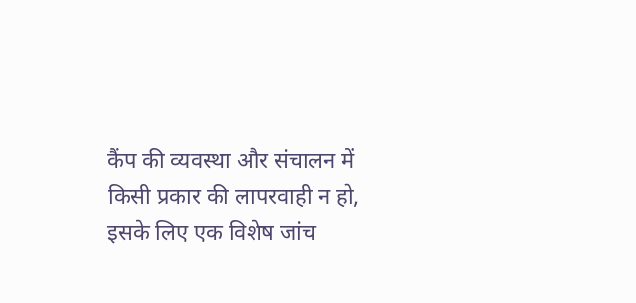कैंप की व्यवस्था और संचालन में किसी प्रकार की लापरवाही न हो, इसके लिए एक विशेष जांच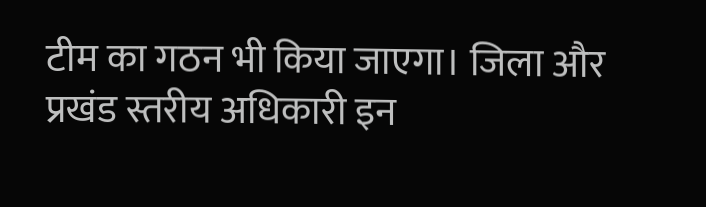टीम का गठन भी किया जाएगा। जिला और प्रखंड स्तरीय अधिकारी इन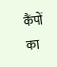कैंपों का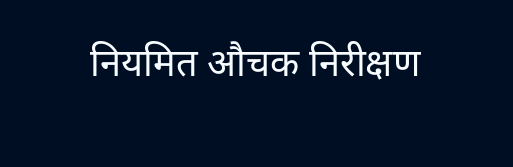नियमित औचक निरीक्षण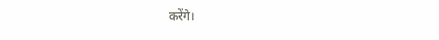करेंगे।